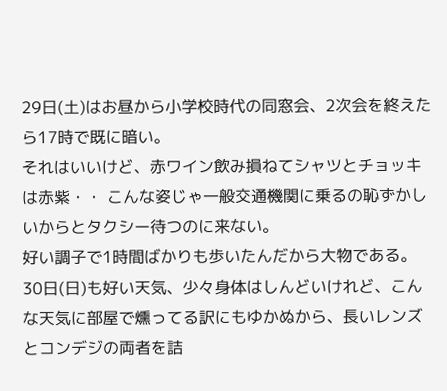29日(土)はお昼から小学校時代の同窓会、2次会を終えたら17時で既に暗い。
それはいいけど、赤ワイン飲み損ねてシャツとチョッキは赤紫・・ こんな姿じゃ一般交通機関に乗るの恥ずかしいからとタクシー待つのに来ない。
好い調子で1時間ばかりも歩いたんだから大物である。
30日(日)も好い天気、少々身体はしんどいけれど、こんな天気に部屋で燻ってる訳にもゆかぬから、長いレンズとコンデジの両者を詰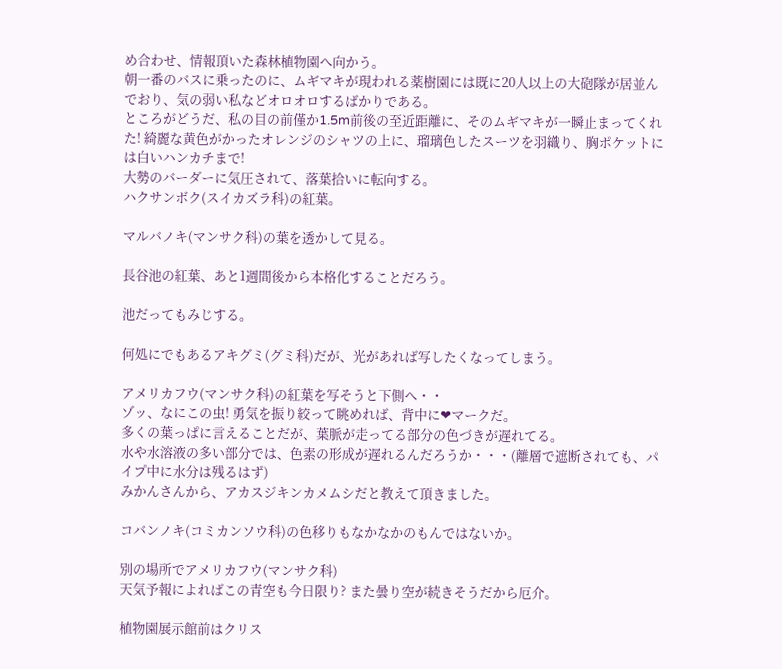め合わせ、情報頂いた森林植物園へ向かう。
朝一番のバスに乗ったのに、ムギマキが現われる薬樹園には既に20人以上の大砲隊が居並んでおり、気の弱い私などオロオロするばかりである。
ところがどうだ、私の目の前僅か1.5m前後の至近距離に、そのムギマキが一瞬止まってくれた! 綺麗な黄色がかったオレンジのシャツの上に、瑠璃色したスーツを羽織り、胸ポケットには白いハンカチまで!
大勢のバーダーに気圧されて、落葉拾いに転向する。
ハクサンボク(スイカズラ科)の紅葉。

マルバノキ(マンサク科)の葉を透かして見る。

長谷池の紅葉、あと1週間後から本格化することだろう。

池だってもみじする。

何処にでもあるアキグミ(グミ科)だが、光があれば写したくなってしまう。

アメリカフウ(マンサク科)の紅葉を写そうと下側へ・・
ゾッ、なにこの虫! 勇気を振り絞って眺めれば、背中に❤マークだ。
多くの葉っぱに言えることだが、葉脈が走ってる部分の色づきが遅れてる。
水や水溶液の多い部分では、色素の形成が遅れるんだろうか・・・(離層で遮断されても、パイプ中に水分は残るはず)
みかんさんから、アカスジキンカメムシだと教えて頂きました。

コバンノキ(コミカンソウ科)の色移りもなかなかのもんではないか。

別の場所でアメリカフウ(マンサク科)
天気予報によればこの青空も今日限り? また曇り空が続きそうだから厄介。

植物園展示館前はクリス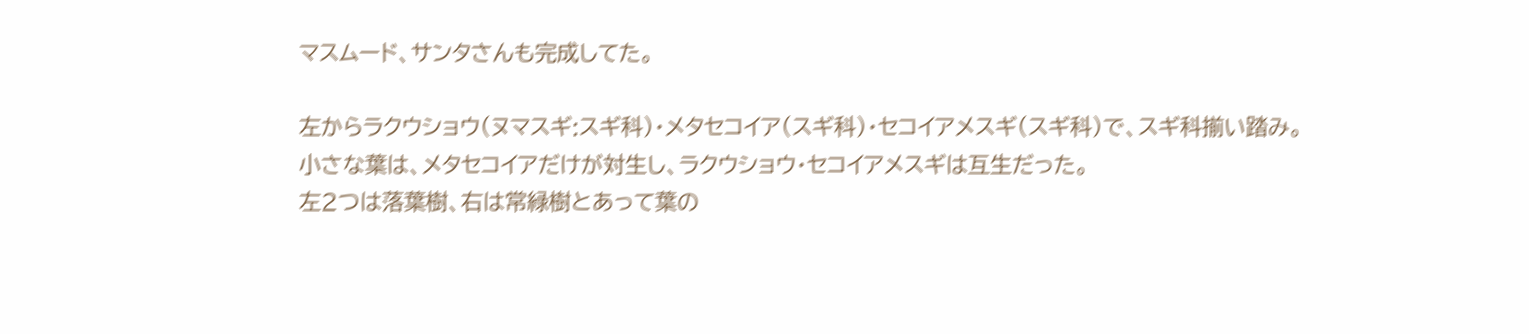マスムード、サンタさんも完成してた。

左からラクウショウ(ヌマスギ:スギ科)・メタセコイア(スギ科)・セコイアメスギ(スギ科)で、スギ科揃い踏み。
小さな葉は、メタセコイアだけが対生し、ラクウショウ・セコイアメスギは互生だった。
左2つは落葉樹、右は常緑樹とあって葉の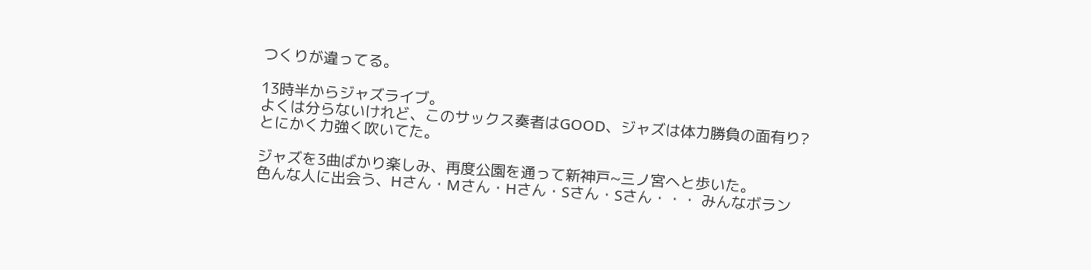つくりが違ってる。

13時半からジャズライブ。
よくは分らないけれど、このサックス奏者はGOOD、ジャズは体力勝負の面有り?
とにかく力強く吹いてた。

ジャズを3曲ばかり楽しみ、再度公園を通って新神戸~三ノ宮へと歩いた。
色んな人に出会う、Hさん・Mさん・Hさん・Sさん・Sさん・・・ みんなボラン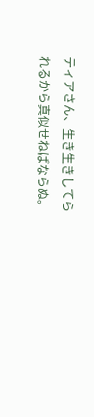ティアさん、生き生きしてられるから真似せねばならぬ。